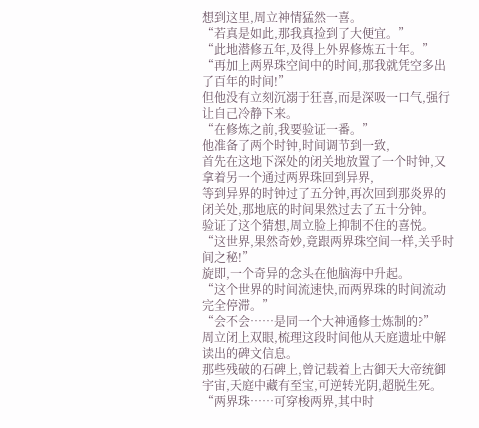想到这里,周立神情猛然一喜。
“若真是如此,那我真捡到了大便宜。”
“此地潜修五年,及得上外界修炼五十年。”
“再加上两界珠空间中的时间,那我就凭空多出了百年的时间!”
但他没有立刻沉溺于狂喜,而是深吸一口气,强行让自己冷静下来。
“在修炼之前,我要验证一番。”
他准备了两个时钟,时间调节到一致,
首先在这地下深处的闭关地放置了一个时钟,又拿着另一个通过两界珠回到异界,
等到异界的时钟过了五分钟,再次回到那炎界的闭关处,那地底的时间果然过去了五十分钟。
验证了这个猜想,周立脸上抑制不住的喜悦。
“这世界,果然奇妙,竟跟两界珠空间一样,关乎时间之秘!”
旋即,一个奇异的念头在他脑海中升起。
“这个世界的时间流速快,而两界珠的时间流动完全停滞。”
“会不会……是同一个大神通修士炼制的?”
周立闭上双眼,梳理这段时间他从天庭遗址中解读出的碑文信息。
那些残破的石碑上,曾记载着上古御天大帝统御宇宙,天庭中藏有至宝,可逆转光阴,超脱生死。
“两界珠……可穿梭两界,其中时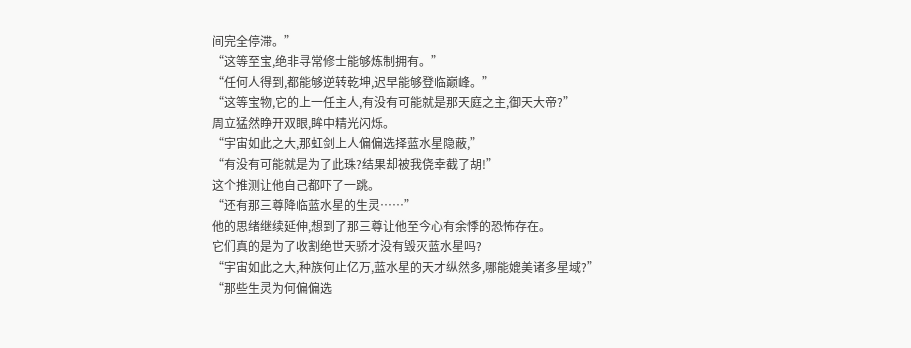间完全停滞。”
“这等至宝,绝非寻常修士能够炼制拥有。”
“任何人得到,都能够逆转乾坤,迟早能够登临巅峰。”
“这等宝物,它的上一任主人,有没有可能就是那天庭之主,御天大帝?”
周立猛然睁开双眼,眸中精光闪烁。
“宇宙如此之大,那虹剑上人偏偏选择蓝水星隐蔽,”
“有没有可能就是为了此珠?结果却被我侥幸截了胡!”
这个推测让他自己都吓了一跳。
“还有那三尊降临蓝水星的生灵……”
他的思绪继续延伸,想到了那三尊让他至今心有余悸的恐怖存在。
它们真的是为了收割绝世天骄才没有毁灭蓝水星吗?
“宇宙如此之大,种族何止亿万,蓝水星的天才纵然多,哪能媲美诸多星域?”
“那些生灵为何偏偏选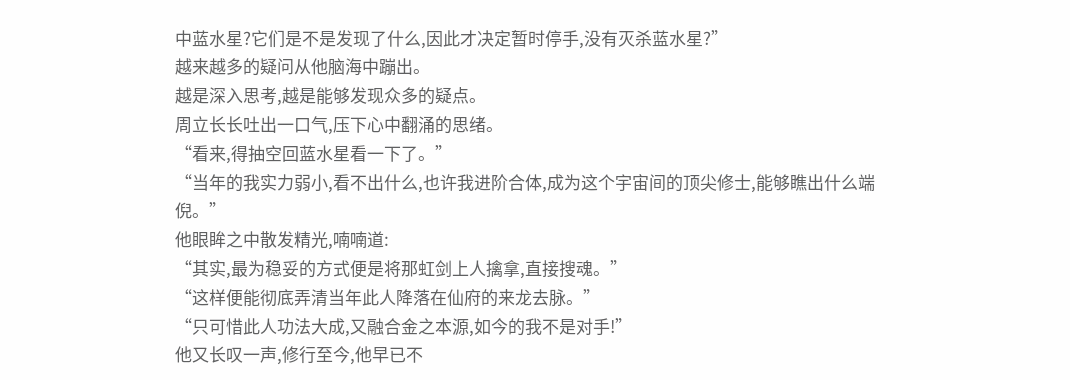中蓝水星?它们是不是发现了什么,因此才决定暂时停手,没有灭杀蓝水星?”
越来越多的疑问从他脑海中蹦出。
越是深入思考,越是能够发现众多的疑点。
周立长长吐出一口气,压下心中翻涌的思绪。
“看来,得抽空回蓝水星看一下了。”
“当年的我实力弱小,看不出什么,也许我进阶合体,成为这个宇宙间的顶尖修士,能够瞧出什么端倪。”
他眼眸之中散发精光,喃喃道:
“其实,最为稳妥的方式便是将那虹剑上人擒拿,直接搜魂。”
“这样便能彻底弄清当年此人降落在仙府的来龙去脉。”
“只可惜此人功法大成,又融合金之本源,如今的我不是对手!”
他又长叹一声,修行至今,他早已不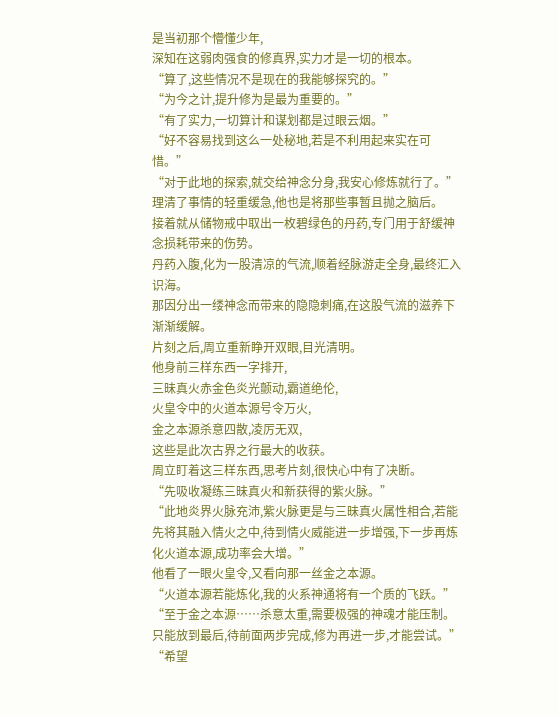是当初那个懵懂少年,
深知在这弱肉强食的修真界,实力才是一切的根本。
“算了,这些情况不是现在的我能够探究的。”
“为今之计,提升修为是最为重要的。”
“有了实力,一切算计和谋划都是过眼云烟。”
“好不容易找到这么一处秘地,若是不利用起来实在可惜。”
“对于此地的探索,就交给神念分身,我安心修炼就行了。”
理清了事情的轻重缓急,他也是将那些事暂且抛之脑后。
接着就从储物戒中取出一枚碧绿色的丹药,专门用于舒缓神念损耗带来的伤势。
丹药入腹,化为一股清凉的气流,顺着经脉游走全身,最终汇入识海。
那因分出一缕神念而带来的隐隐刺痛,在这股气流的滋养下渐渐缓解。
片刻之后,周立重新睁开双眼,目光清明。
他身前三样东西一字排开,
三昧真火赤金色炎光颤动,霸道绝伦,
火皇令中的火道本源号令万火,
金之本源杀意四散,凌厉无双,
这些是此次古界之行最大的收获。
周立盯着这三样东西,思考片刻,很快心中有了决断。
“先吸收凝练三昧真火和新获得的紫火脉。”
“此地炎界火脉充沛,紫火脉更是与三昧真火属性相合,若能先将其融入情火之中,待到情火威能进一步增强,下一步再炼化火道本源,成功率会大增。”
他看了一眼火皇令,又看向那一丝金之本源。
“火道本源若能炼化,我的火系神通将有一个质的飞跃。”
“至于金之本源……杀意太重,需要极强的神魂才能压制。只能放到最后,待前面两步完成,修为再进一步,才能尝试。”
“希望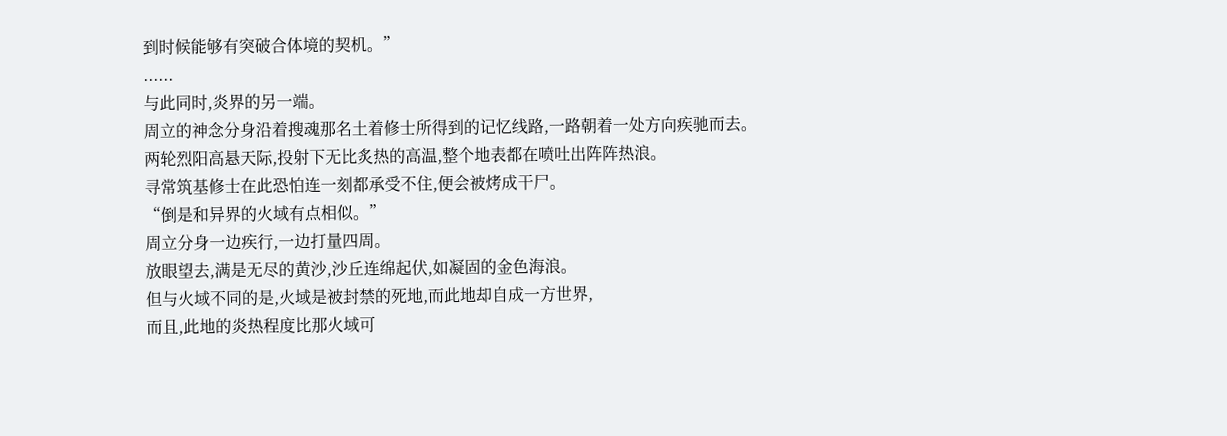到时候能够有突破合体境的契机。”
......
与此同时,炎界的另一端。
周立的神念分身沿着搜魂那名土着修士所得到的记忆线路,一路朝着一处方向疾驰而去。
两轮烈阳高悬天际,投射下无比炙热的高温,整个地表都在喷吐出阵阵热浪。
寻常筑基修士在此恐怕连一刻都承受不住,便会被烤成干尸。
“倒是和异界的火域有点相似。”
周立分身一边疾行,一边打量四周。
放眼望去,满是无尽的黄沙,沙丘连绵起伏,如凝固的金色海浪。
但与火域不同的是,火域是被封禁的死地,而此地却自成一方世界,
而且,此地的炎热程度比那火域可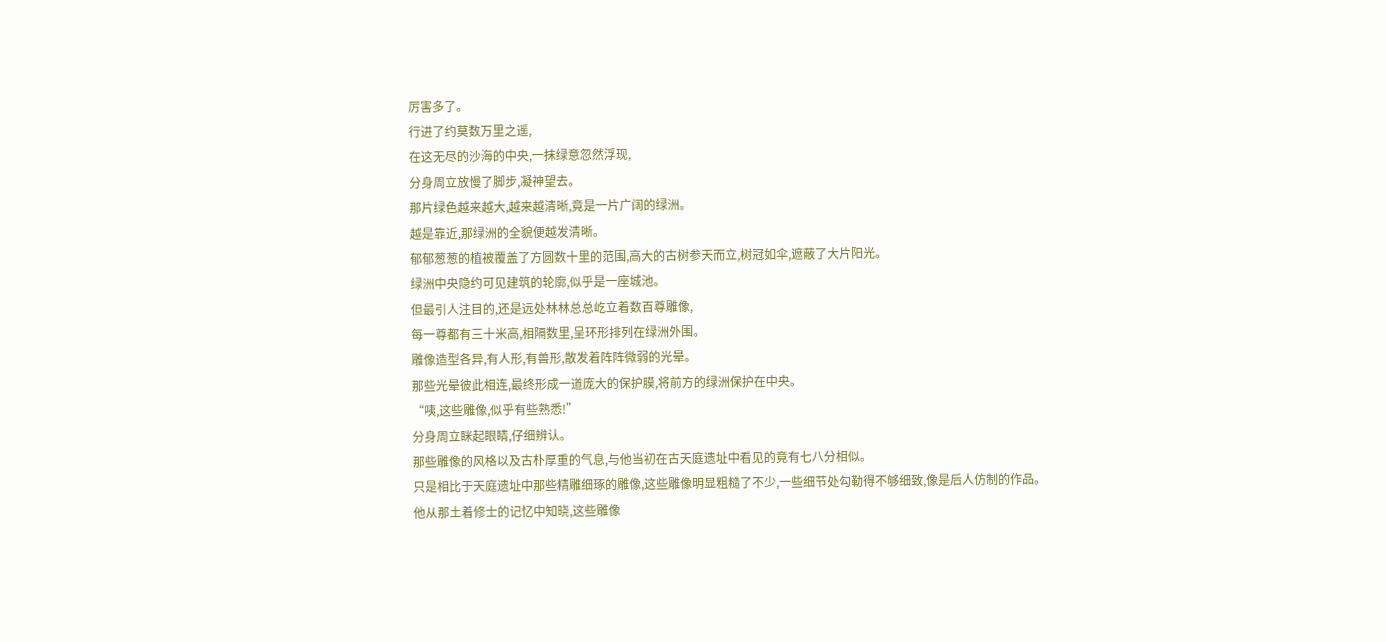厉害多了。
行进了约莫数万里之遥,
在这无尽的沙海的中央,一抹绿意忽然浮现,
分身周立放慢了脚步,凝神望去。
那片绿色越来越大,越来越清晰,竟是一片广阔的绿洲。
越是靠近,那绿洲的全貌便越发清晰。
郁郁葱葱的植被覆盖了方圆数十里的范围,高大的古树参天而立,树冠如伞,遮蔽了大片阳光。
绿洲中央隐约可见建筑的轮廓,似乎是一座城池。
但最引人注目的,还是远处林林总总屹立着数百尊雕像,
每一尊都有三十米高,相隔数里,呈环形排列在绿洲外围。
雕像造型各异,有人形,有兽形,散发着阵阵微弱的光晕。
那些光晕彼此相连,最终形成一道庞大的保护膜,将前方的绿洲保护在中央。
“咦,这些雕像,似乎有些熟悉!”
分身周立眯起眼睛,仔细辨认。
那些雕像的风格以及古朴厚重的气息,与他当初在古天庭遗址中看见的竟有七八分相似。
只是相比于天庭遗址中那些精雕细琢的雕像,这些雕像明显粗糙了不少,一些细节处勾勒得不够细致,像是后人仿制的作品。
他从那土着修士的记忆中知晓,这些雕像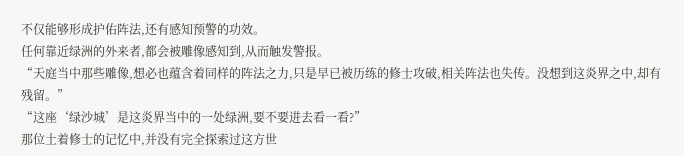不仅能够形成护佑阵法,还有感知预警的功效。
任何靠近绿洲的外来者,都会被雕像感知到,从而触发警报。
“天庭当中那些雕像,想必也蕴含着同样的阵法之力,只是早已被历练的修士攻破,相关阵法也失传。没想到这炎界之中,却有残留。”
“这座‘绿沙城’是这炎界当中的一处绿洲,要不要进去看一看?”
那位土着修士的记忆中,并没有完全探索过这方世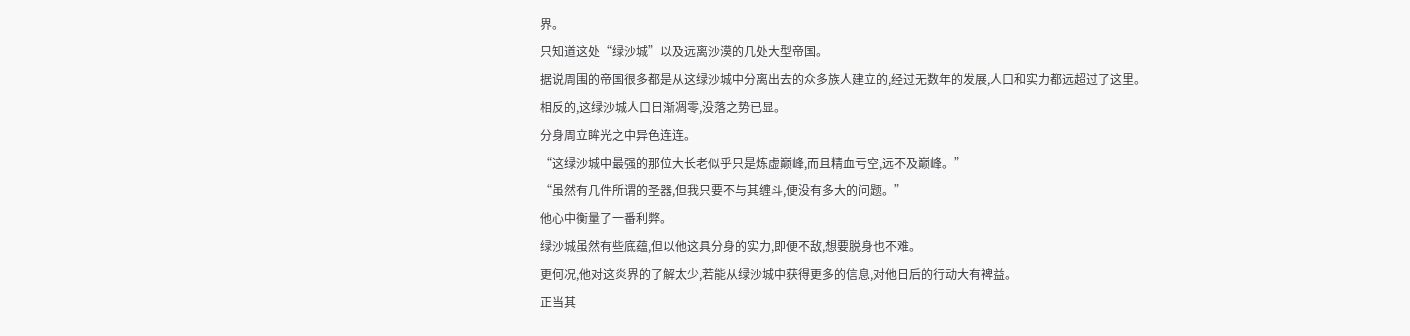界。
只知道这处“绿沙城”以及远离沙漠的几处大型帝国。
据说周围的帝国很多都是从这绿沙城中分离出去的众多族人建立的,经过无数年的发展,人口和实力都远超过了这里。
相反的,这绿沙城人口日渐凋零,没落之势已显。
分身周立眸光之中异色连连。
“这绿沙城中最强的那位大长老似乎只是炼虚巅峰,而且精血亏空,远不及巅峰。”
“虽然有几件所谓的圣器,但我只要不与其缠斗,便没有多大的问题。”
他心中衡量了一番利弊。
绿沙城虽然有些底蕴,但以他这具分身的实力,即便不敌,想要脱身也不难。
更何况,他对这炎界的了解太少,若能从绿沙城中获得更多的信息,对他日后的行动大有裨益。
正当其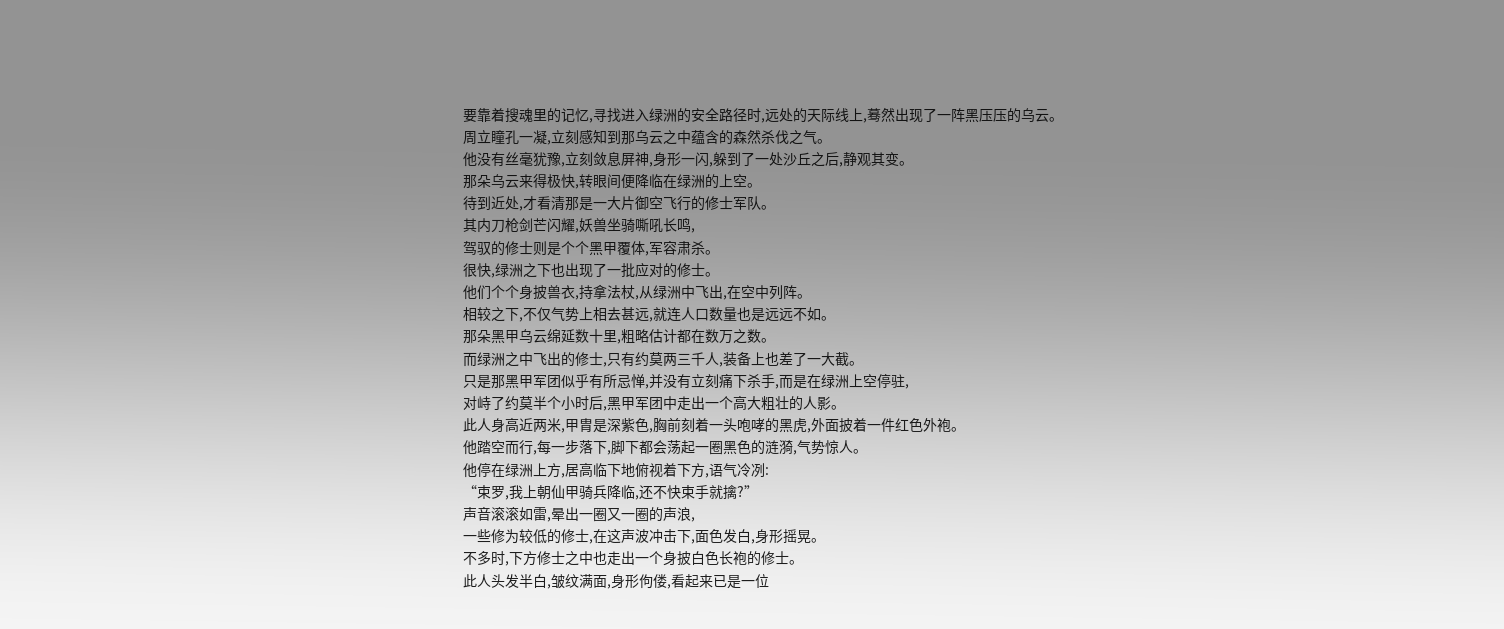要靠着搜魂里的记忆,寻找进入绿洲的安全路径时,远处的天际线上,蓦然出现了一阵黑压压的乌云。
周立瞳孔一凝,立刻感知到那乌云之中蕴含的森然杀伐之气。
他没有丝毫犹豫,立刻敛息屏神,身形一闪,躲到了一处沙丘之后,静观其变。
那朵乌云来得极快,转眼间便降临在绿洲的上空。
待到近处,才看清那是一大片御空飞行的修士军队。
其内刀枪剑芒闪耀,妖兽坐骑嘶吼长鸣,
驾驭的修士则是个个黑甲覆体,军容肃杀。
很快,绿洲之下也出现了一批应对的修士。
他们个个身披兽衣,持拿法杖,从绿洲中飞出,在空中列阵。
相较之下,不仅气势上相去甚远,就连人口数量也是远远不如。
那朵黑甲乌云绵延数十里,粗略估计都在数万之数。
而绿洲之中飞出的修士,只有约莫两三千人,装备上也差了一大截。
只是那黑甲军团似乎有所忌惮,并没有立刻痛下杀手,而是在绿洲上空停驻,
对峙了约莫半个小时后,黑甲军团中走出一个高大粗壮的人影。
此人身高近两米,甲胄是深紫色,胸前刻着一头咆哮的黑虎,外面披着一件红色外袍。
他踏空而行,每一步落下,脚下都会荡起一圈黑色的涟漪,气势惊人。
他停在绿洲上方,居高临下地俯视着下方,语气冷冽:
“束罗,我上朝仙甲骑兵降临,还不快束手就擒?”
声音滚滚如雷,晕出一圈又一圈的声浪,
一些修为较低的修士,在这声波冲击下,面色发白,身形摇晃。
不多时,下方修士之中也走出一个身披白色长袍的修士。
此人头发半白,皱纹满面,身形佝偻,看起来已是一位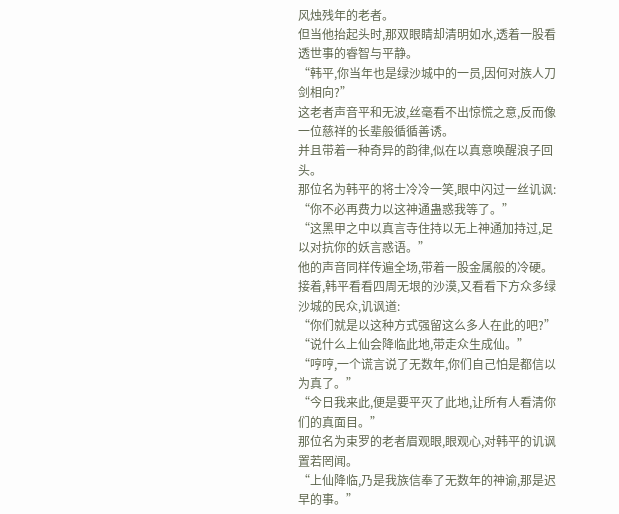风烛残年的老者。
但当他抬起头时,那双眼睛却清明如水,透着一股看透世事的睿智与平静。
“韩平,你当年也是绿沙城中的一员,因何对族人刀剑相向?”
这老者声音平和无波,丝毫看不出惊慌之意,反而像一位慈祥的长辈般循循善诱。
并且带着一种奇异的韵律,似在以真意唤醒浪子回头。
那位名为韩平的将士冷冷一笑,眼中闪过一丝讥讽:
“你不必再费力以这神通蛊惑我等了。”
“这黑甲之中以真言寺住持以无上神通加持过,足以对抗你的妖言惑语。”
他的声音同样传遍全场,带着一股金属般的冷硬。
接着,韩平看看四周无垠的沙漠,又看看下方众多绿沙城的民众,讥讽道:
“你们就是以这种方式强留这么多人在此的吧?”
“说什么上仙会降临此地,带走众生成仙。”
“哼哼,一个谎言说了无数年,你们自己怕是都信以为真了。”
“今日我来此,便是要平灭了此地,让所有人看清你们的真面目。”
那位名为束罗的老者眉观眼,眼观心,对韩平的讥讽置若罔闻。
“上仙降临,乃是我族信奉了无数年的神谕,那是迟早的事。”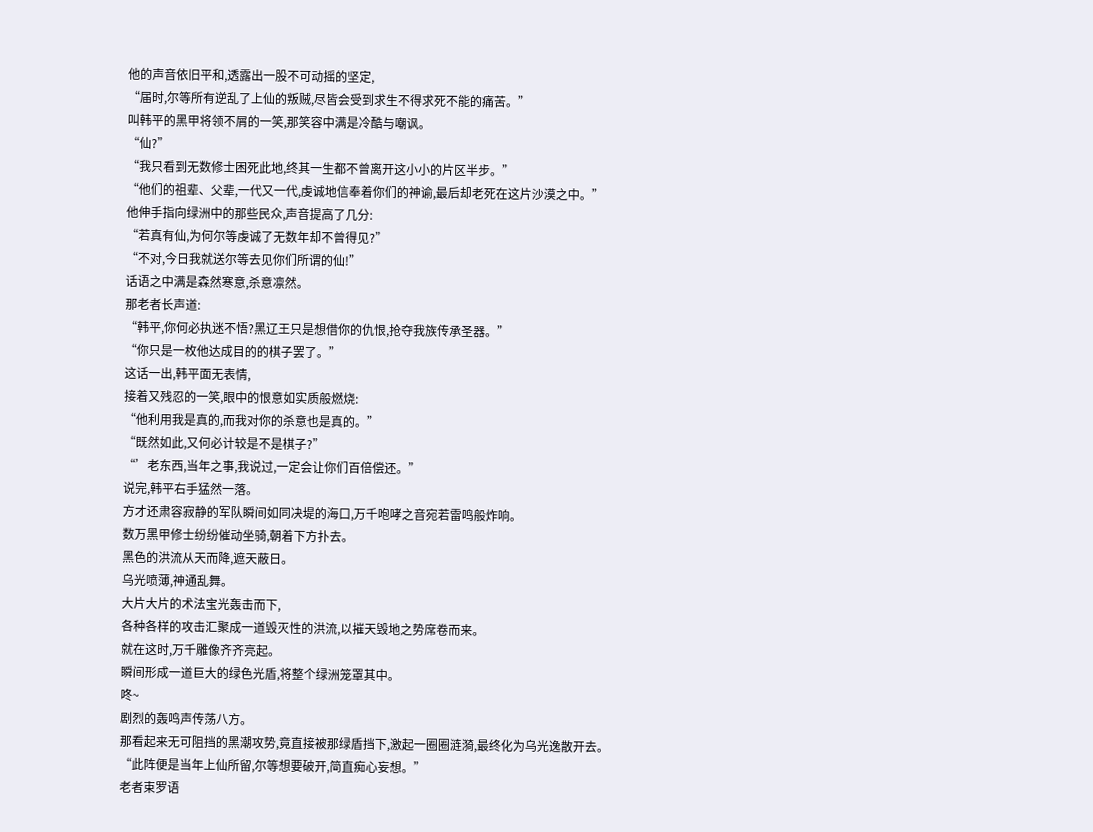他的声音依旧平和,透露出一股不可动摇的坚定,
“届时,尔等所有逆乱了上仙的叛贼,尽皆会受到求生不得求死不能的痛苦。”
叫韩平的黑甲将领不屑的一笑,那笑容中满是冷酷与嘲讽。
“仙?”
“我只看到无数修士困死此地,终其一生都不曾离开这小小的片区半步。”
“他们的祖辈、父辈,一代又一代,虔诚地信奉着你们的神谕,最后却老死在这片沙漠之中。”
他伸手指向绿洲中的那些民众,声音提高了几分:
“若真有仙,为何尔等虔诚了无数年却不曾得见?”
“不对,今日我就送尔等去见你们所谓的仙!”
话语之中满是森然寒意,杀意凛然。
那老者长声道:
“韩平,你何必执迷不悟?黑辽王只是想借你的仇恨,抢夺我族传承圣器。”
“你只是一枚他达成目的的棋子罢了。”
这话一出,韩平面无表情,
接着又残忍的一笑,眼中的恨意如实质般燃烧:
“他利用我是真的,而我对你的杀意也是真的。”
“既然如此,又何必计较是不是棋子?”
“’老东西,当年之事,我说过,一定会让你们百倍偿还。”
说完,韩平右手猛然一落。
方才还肃容寂静的军队瞬间如同决堤的海口,万千咆哮之音宛若雷鸣般炸响。
数万黑甲修士纷纷催动坐骑,朝着下方扑去。
黑色的洪流从天而降,遮天蔽日。
乌光喷薄,神通乱舞。
大片大片的术法宝光轰击而下,
各种各样的攻击汇聚成一道毁灭性的洪流,以摧天毁地之势席卷而来。
就在这时,万千雕像齐齐亮起。
瞬间形成一道巨大的绿色光盾,将整个绿洲笼罩其中。
咚~
剧烈的轰鸣声传荡八方。
那看起来无可阻挡的黑潮攻势,竟直接被那绿盾挡下,激起一圈圈涟漪,最终化为乌光逸散开去。
“此阵便是当年上仙所留,尔等想要破开,简直痴心妄想。”
老者束罗语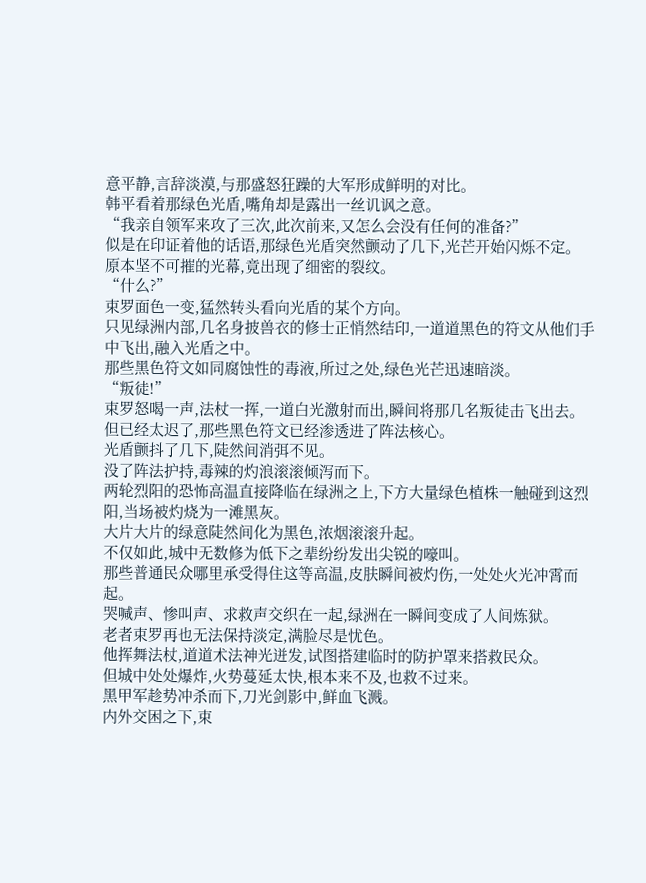意平静,言辞淡漠,与那盛怒狂躁的大军形成鲜明的对比。
韩平看着那绿色光盾,嘴角却是露出一丝讥讽之意。
“我亲自领军来攻了三次,此次前来,又怎么会没有任何的准备?”
似是在印证着他的话语,那绿色光盾突然颤动了几下,光芒开始闪烁不定。
原本坚不可摧的光幕,竟出现了细密的裂纹。
“什么?”
束罗面色一变,猛然转头看向光盾的某个方向。
只见绿洲内部,几名身披兽衣的修士正悄然结印,一道道黑色的符文从他们手中飞出,融入光盾之中。
那些黑色符文如同腐蚀性的毒液,所过之处,绿色光芒迅速暗淡。
“叛徒!”
束罗怒喝一声,法杖一挥,一道白光激射而出,瞬间将那几名叛徒击飞出去。
但已经太迟了,那些黑色符文已经渗透进了阵法核心。
光盾颤抖了几下,陡然间消弭不见。
没了阵法护持,毒辣的灼浪滚滚倾泻而下。
两轮烈阳的恐怖高温直接降临在绿洲之上,下方大量绿色植株一触碰到这烈阳,当场被灼烧为一滩黑灰。
大片大片的绿意陡然间化为黑色,浓烟滚滚升起。
不仅如此,城中无数修为低下之辈纷纷发出尖锐的嚎叫。
那些普通民众哪里承受得住这等高温,皮肤瞬间被灼伤,一处处火光冲霄而起。
哭喊声、惨叫声、求救声交织在一起,绿洲在一瞬间变成了人间炼狱。
老者束罗再也无法保持淡定,满脸尽是忧色。
他挥舞法杖,道道术法神光迸发,试图搭建临时的防护罩来搭救民众。
但城中处处爆炸,火势蔓延太快,根本来不及,也救不过来。
黑甲军趁势冲杀而下,刀光剑影中,鲜血飞溅。
内外交困之下,束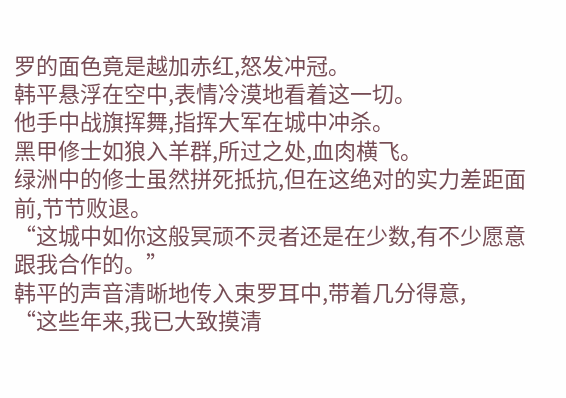罗的面色竟是越加赤红,怒发冲冠。
韩平悬浮在空中,表情冷漠地看着这一切。
他手中战旗挥舞,指挥大军在城中冲杀。
黑甲修士如狼入羊群,所过之处,血肉横飞。
绿洲中的修士虽然拼死抵抗,但在这绝对的实力差距面前,节节败退。
“这城中如你这般冥顽不灵者还是在少数,有不少愿意跟我合作的。”
韩平的声音清晰地传入束罗耳中,带着几分得意,
“这些年来,我已大致摸清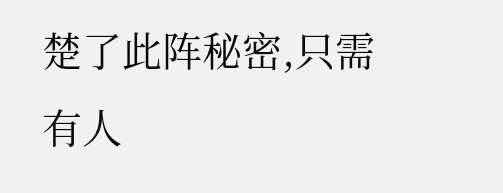楚了此阵秘密,只需有人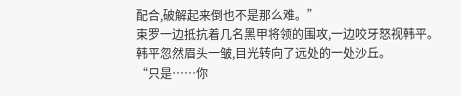配合,破解起来倒也不是那么难。”
束罗一边抵抗着几名黑甲将领的围攻,一边咬牙怒视韩平。
韩平忽然眉头一皱,目光转向了远处的一处沙丘。
“只是……你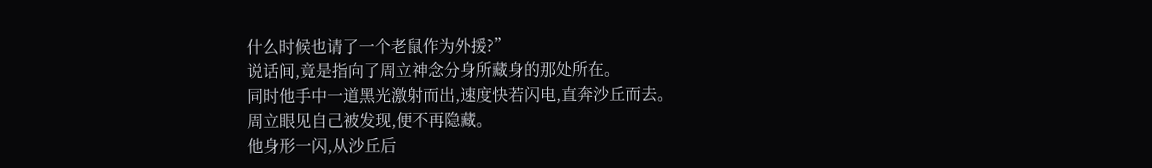什么时候也请了一个老鼠作为外援?”
说话间,竟是指向了周立神念分身所藏身的那处所在。
同时他手中一道黑光激射而出,速度快若闪电,直奔沙丘而去。
周立眼见自己被发现,便不再隐藏。
他身形一闪,从沙丘后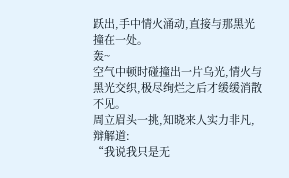跃出,手中情火涌动,直接与那黑光撞在一处。
轰~
空气中顿时碰撞出一片乌光,情火与黑光交织,极尽绚烂之后才缓缓消散不见。
周立眉头一挑,知晓来人实力非凡,辩解道:
“我说我只是无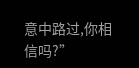意中路过,你相信吗?”